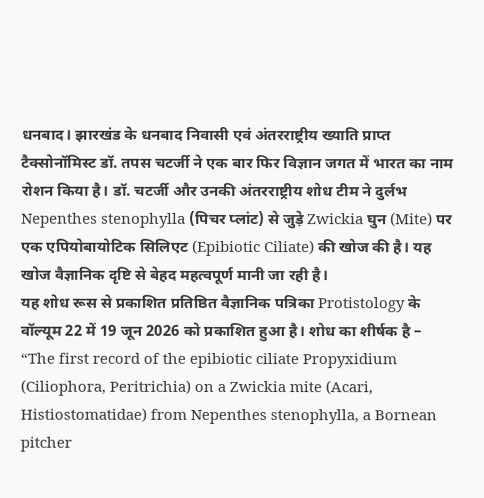धनबाद। झारखंड के धनबाद निवासी एवं अंतरराष्ट्रीय ख्याति प्राप्त टैक्सोनॉमिस्ट डॉ. तपस चटर्जी ने एक बार फिर विज्ञान जगत में भारत का नाम रोशन किया है। डॉ. चटर्जी और उनकी अंतरराष्ट्रीय शोध टीम ने दुर्लभ Nepenthes stenophylla (पिचर प्लांट) से जुड़े Zwickia घुन (Mite) पर एक एपियोबायोटिक सिलिएट (Epibiotic Ciliate) की खोज की है। यह खोज वैज्ञानिक दृष्टि से बेहद महत्वपूर्ण मानी जा रही है।
यह शोध रूस से प्रकाशित प्रतिष्ठित वैज्ञानिक पत्रिका Protistology के वॉल्यूम 22 में 19 जून 2026 को प्रकाशित हुआ है। शोध का शीर्षक है – “The first record of the epibiotic ciliate Propyxidium (Ciliophora, Peritrichia) on a Zwickia mite (Acari, Histiostomatidae) from Nepenthes stenophylla, a Bornean pitcher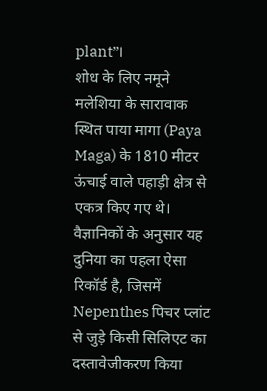plant”।
शोध के लिए नमूने मलेशिया के सारावाक स्थित पाया मागा (Paya Maga) के 1810 मीटर ऊंचाई वाले पहाड़ी क्षेत्र से एकत्र किए गए थे। वैज्ञानिकों के अनुसार यह दुनिया का पहला ऐसा रिकॉर्ड है, जिसमें Nepenthes पिचर प्लांट से जुड़े किसी सिलिएट का दस्तावेजीकरण किया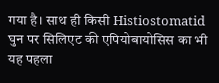गया है। साथ ही किसी Histiostomatid घुन पर सिलिएट की एपियोबायोसिस का भी यह पहला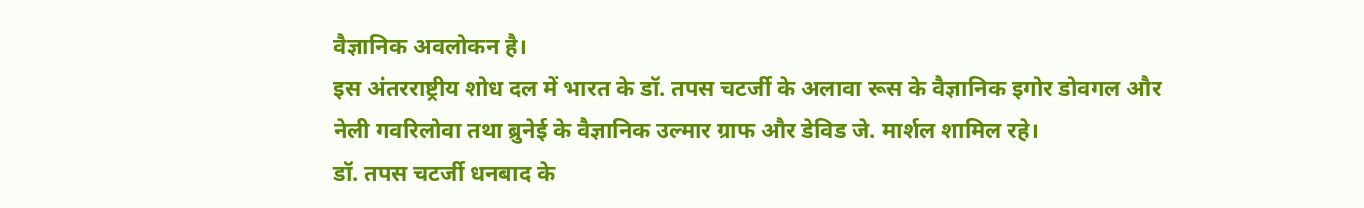वैज्ञानिक अवलोकन है।
इस अंतरराष्ट्रीय शोध दल में भारत के डॉ. तपस चटर्जी के अलावा रूस के वैज्ञानिक इगोर डोवगल और नेली गवरिलोवा तथा ब्रुनेई के वैज्ञानिक उल्मार ग्राफ और डेविड जे. मार्शल शामिल रहे।
डॉ. तपस चटर्जी धनबाद के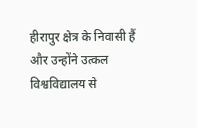हीरापुर क्षेत्र के निवासी हैं और उन्होंने उत्कल विश्वविद्यालय से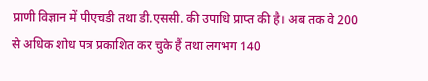प्राणी विज्ञान में पीएचडी तथा डी.एससी. की उपाधि प्राप्त की है। अब तक वे 200 से अधिक शोध पत्र प्रकाशित कर चुके हैं तथा लगभग 140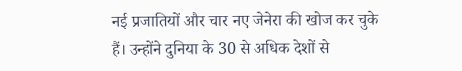नई प्रजातियों और चार नए जेनेरा की खोज कर चुके हैं। उन्होंने दुनिया के 30 से अधिक देशों से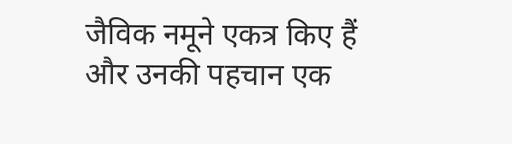जैविक नमूने एकत्र किए हैं और उनकी पहचान एक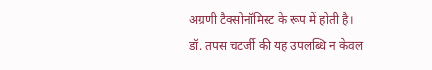अग्रणी टैक्सोनॉमिस्ट के रूप में होती है।
डॉ. तपस चटर्जी की यह उपलब्धि न केवल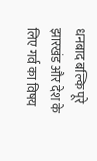धनबाद बल्कि पूरे झारखंड और देश के लिए गर्व का विषय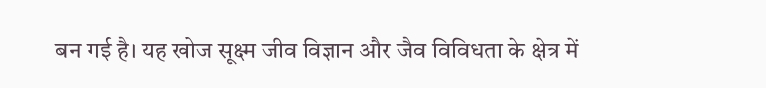बन गई है। यह खोज सूक्ष्म जीव विज्ञान और जैव विविधता के क्षेत्र में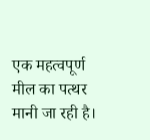एक महत्वपूर्ण मील का पत्थर मानी जा रही है।